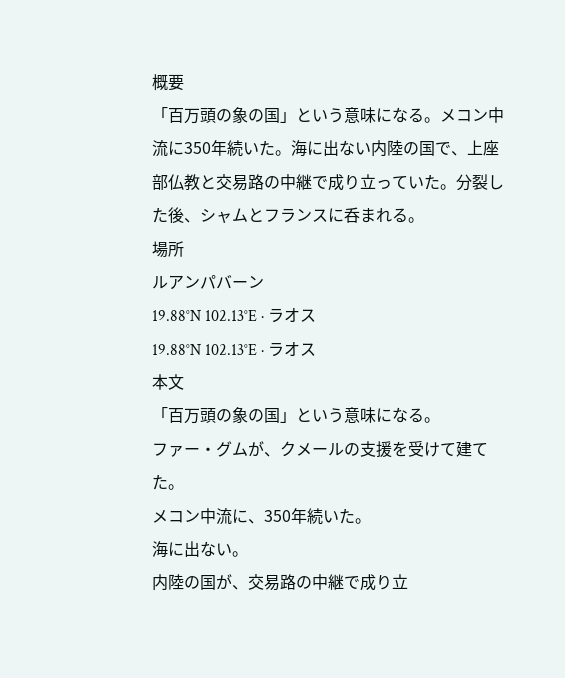概要
「百万頭の象の国」という意味になる。メコン中流に350年続いた。海に出ない内陸の国で、上座部仏教と交易路の中継で成り立っていた。分裂した後、シャムとフランスに呑まれる。
場所
ルアンパバーン
19.88°N 102.13°E · ラオス
19.88°N 102.13°E · ラオス
本文
「百万頭の象の国」という意味になる。
ファー・グムが、クメールの支援を受けて建てた。
メコン中流に、350年続いた。
海に出ない。
内陸の国が、交易路の中継で成り立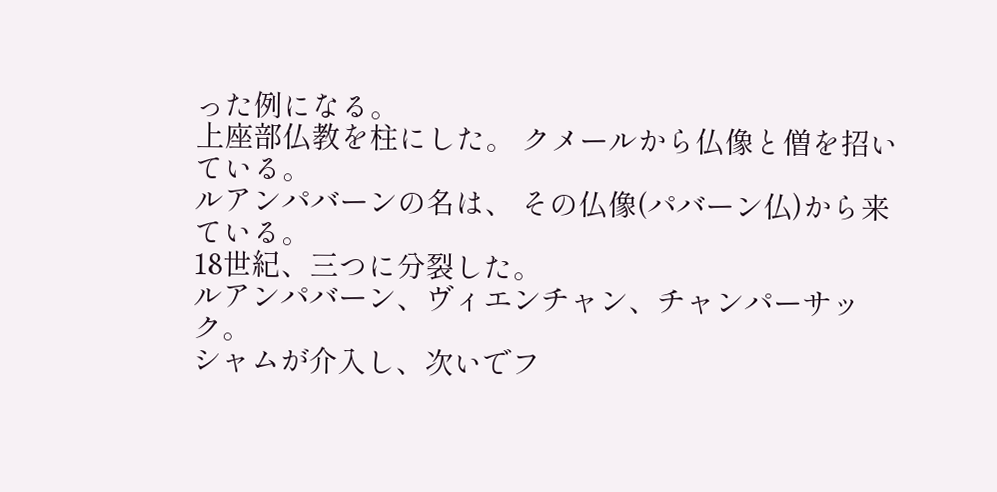った例になる。
上座部仏教を柱にした。 クメールから仏像と僧を招いている。
ルアンパバーンの名は、 その仏像(パバーン仏)から来ている。
18世紀、三つに分裂した。
ルアンパバーン、ヴィエンチャン、チャンパーサック。
シャムが介入し、次いでフ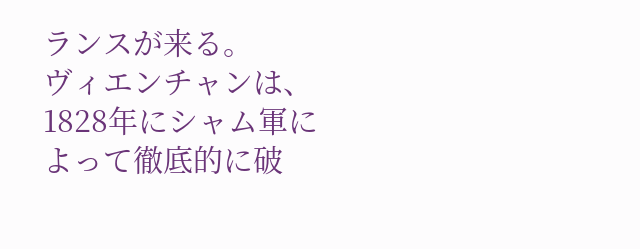ランスが来る。
ヴィエンチャンは、 1828年にシャム軍によって徹底的に破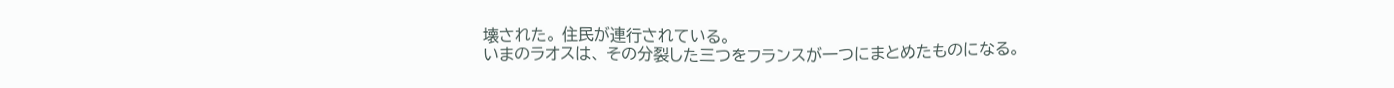壊された。 住民が連行されている。
いまのラオスは、 その分裂した三つをフランスが一つにまとめたものになる。